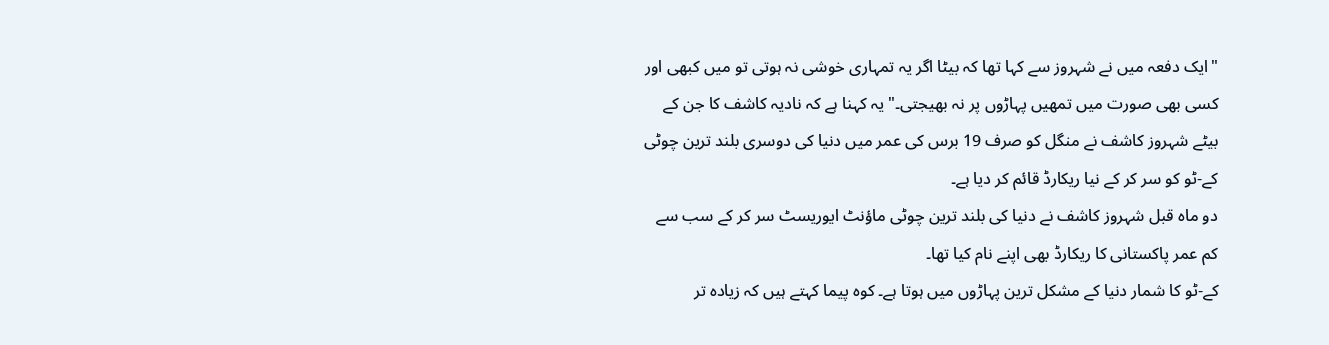"ایک دفعہ میں نے شہروز سے کہا تھا کہ بیٹا اگر یہ تمہاری خوشی نہ ہوتی تو میں کبھی اور کسی بھی صورت میں تمھیں پہاڑوں پر نہ بھیجتی۔" یہ کہنا ہے کہ نادیہ کاشف کا جن کے بیٹے شہروز کاشف نے منگل کو صرف 19 برس کی عمر میں دنیا کی دوسری بلند ترین چوٹی کے-ٹو کو سر کر کے نیا ریکارڈ قائم کر دیا ہے۔
دو ماہ قبل شہروز کاشف نے دنیا کی بلند ترین چوٹی ماؤنٹ ایوریسٹ سر کر کے سب سے کم عمر پاکستانی کا ریکارڈ بھی اپنے نام کیا تھا۔
کے-ٹو کا شمار دنیا کے مشکل ترین پہاڑوں میں ہوتا ہے۔ کوہ پیما کہتے ہیں کہ زیادہ تر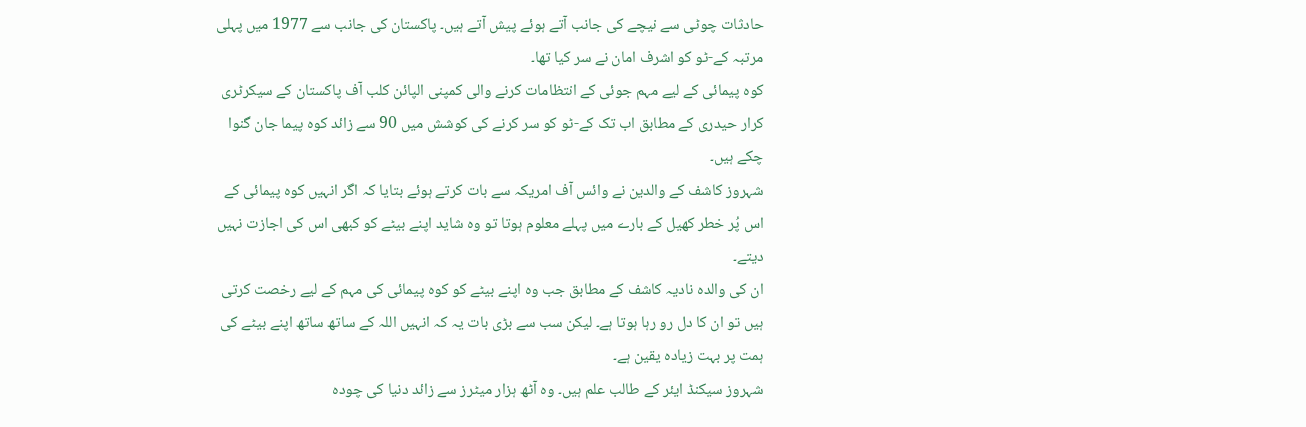حادثات چوٹی سے نیچے کی جانب آتے ہوئے پیش آتے ہیں۔ پاکستان کی جانب سے 1977 میں پہلی مرتبہ کے-ٹو کو اشرف امان نے سر کیا تھا۔
کوہ پیمائی کے لیے مہم جوئی کے انتظامات کرنے والی کمپنی الپائن کلب آف پاکستان کے سیکرٹری کرار حیدری کے مطابق اب تک کے-ٹو کو سر کرنے کی کوشش میں 90 سے زائد کوہ پیما جان گنوا چکے ہیں۔
شہروز کاشف کے والدین نے وائس آف امریکہ سے بات کرتے ہوئے بتایا کہ اگر انہیں کوہ پیمائی کے اس پُر خطر کھیل کے بارے میں پہلے معلوم ہوتا تو وہ شاید اپنے بیٹے کو کبھی اس کی اجازت نہیں دیتے۔
ان کی والدہ نادیہ کاشف کے مطابق جب وہ اپنے بیٹے کو کوہ پیمائی کی مہم کے لیے رخصت کرتی ہیں تو ان کا دل رو رہا ہوتا ہے۔ لیکن سب سے بڑی بات یہ کہ انہیں اللہ کے ساتھ ساتھ اپنے بیٹے کی ہمت پر بہت زیادہ یقین ہے۔
شہروز سیکنڈ ایئر کے طالب علم ہیں۔ وہ آٹھ ہزار میٹرز سے زائد دنیا کی چودہ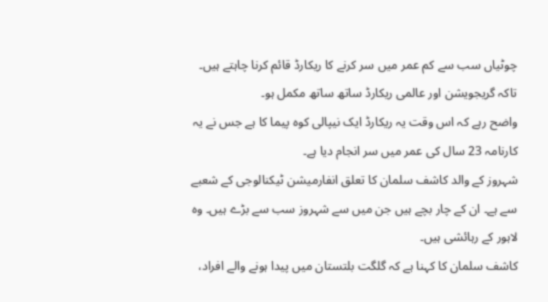چوٹیاں سب سے کم عمر میں سر کرنے کا ریکارڈ قائم کرنا چاہتے ہیں۔ تاکہ گریجویشن اور عالمی ریکارڈ ساتھ ساتھ مکمل ہو۔
واضح رہے کہ اس وقت یہ ریکارڈ ایک نیپالی کوہ پیما کا ہے جس نے یہ کارنامہ 23 سال کی عمر میں سر انجام دیا ہے۔
شہروز کے والد کاشف سلمان کا تعلق انفارمیشن ٹیکنالوجی کے شعبے سے ہے۔ ان کے چار بچے ہیں جن میں سے شہروز سب سے بڑے ہیں۔ وہ لاہور کے رہائشی ہیں۔
کاشف سلمان کا کہنا ہے کہ گلگت بلتستان میں پیدا ہونے والے افراد،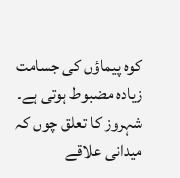کوہ پیماؤں کی جسامت زیادہ مضبوط ہوتی ہے۔ شہروز کا تعلق چوں کہ میدانی علاقے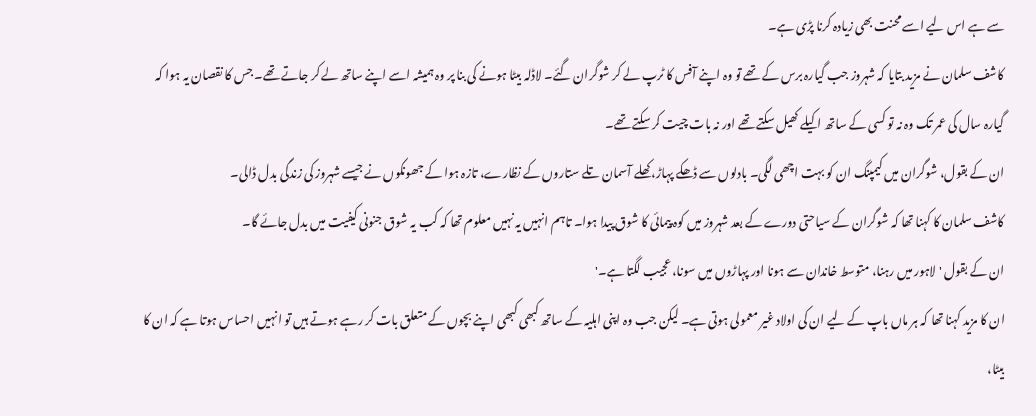سے ہے اس لیے اسے محنت بھی زیادہ کرنا پڑی ہے۔
کاشف سلمان نے مزید بتایا کہ شہروز جب گیارہ برس کے تھے تو وہ اپنے آفس کا ٹرپ لے کر شوگران گئے۔ لاڈلہ بیٹا ہونے کی بنا پر وہ ہمیشہ اسے اپنے ساتھ لے کر جاتے تھے۔ جس کا نقصان یہ ہوا کہ گیارہ سال کی عمر تک وہ نہ تو کسی کے ساتھ اکیلے کھیل سکتے تھے اور نہ بات چیت کر سکتے تھے۔
ان کے بقول، شوگران میں کیمپنگ ان کو بہت اچھی لگی۔ بادلوں سے ڈھکے پہاڑ، کھلے آسمان تلے ستاروں کے نظارے، تازہ ہوا کے جھونکوں نے جیسے شہروز کی زندگی بدل ڈالی۔
کاشف سلمان کا کہنا تھا کہ شوگران کے سیاحتی دورے کے بعد شہروز میں کوہ پیمائی کا شوق پیدا ہوا۔ تاہم انہیں یہ نہیں معلوم تھا کہ کب یہ شوق جنونی کیفیت میں بدل جائے گا۔
ان کے بقول 'لاہور میں رہنا، متوسط خاندان سے ہونا اور پہاڑوں میں سونا، عجیب لگتا ہے۔'
ان کا مزید کہنا تھا کہ ہر ماں باپ کے لیے ان کی اولاد غیر معمولی ہوتی ہے۔ لیکن جب وہ اپنی اہلیہ کے ساتھ کبھی کبھی اپنے بچوں کے متعلق بات کر رہے ہوتے ہیں تو انہیں احساس ہوتا ہے کہ ان کا بیٹا،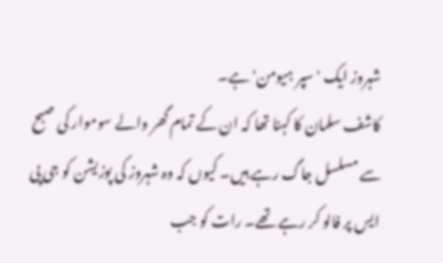شہروز ایک 'سپر ہیومن' ہے۔
کاشف سلمان کا کہنا تھا کہ ان کے تمام گھر والے سوموار کی صبح سے مسلسل جاگ رہے ہیں۔ کیوں کہ وہ شہروز کی پوزیشن کو جی پی ایس پر فالو کر رہے تھے۔ رات کو جب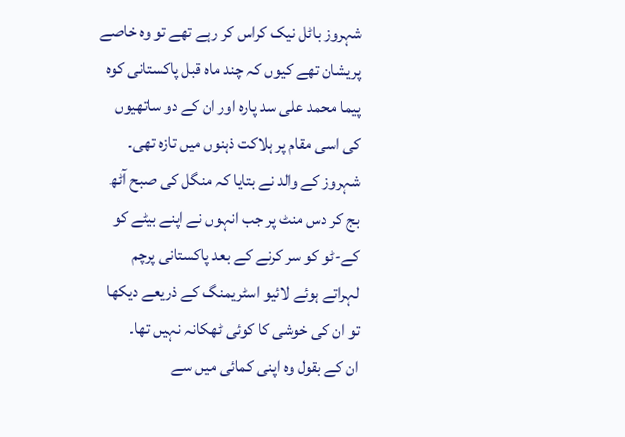شہروز باٹل نیک کراس کر رہے تھے تو وہ خاصے پریشان تھے کیوں کہ چند ماہ قبل پاکستانی کوہ پیما محمد علی سد پارہ اور ان کے دو ساتھیوں کی اسی مقام پر ہلاکت ذہنوں میں تازہ تھی۔
شہروز کے والد نے بتایا کہ منگل کی صبح آٹھ بج کر دس منٹ پر جب انہوں نے اپنے بیٹے کو کے-ٹو کو سر کرنے کے بعد پاکستانی پرچم لہراتے ہوئے لائیو اسٹریمنگ کے ذریعے دیکھا تو ان کی خوشی کا کوئی ٹھکانہ نہیں تھا۔
ان کے بقول وہ اپنی کمائی میں سے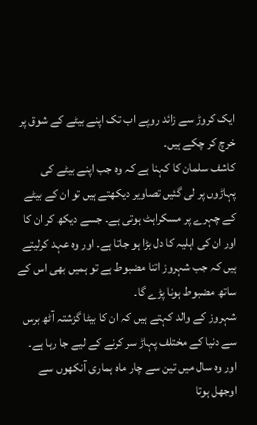ایک کروڑ سے زائد روپے اب تک اپنے بیٹے کے شوق پر خرچ کر چکے ہیں۔
کاشف سلمان کا کہنا ہے کہ وہ جب اپنے بیٹے کی پہاڑوں پر لی گئیں تصاویر دیکھتے ہیں تو ان کے بیٹے کے چہرے پر مسکراہٹ ہوتی ہے۔ جسے دیکھ کر ان کا اور ان کی اہلیہ کا دل بڑا ہو جاتا ہے۔ اور وہ عہد کرلیتے ہیں کہ جب شہروز اتنا مضبوط ہے تو ہمیں بھی اس کے ساتھ مضبوط ہونا پڑے گا۔
شہروز کے والد کہتے ہیں کہ ان کا بیٹا گزشتہ آٹھ برس سے دنیا کے مختلف پہاڑ سر کرنے کے لیے جا رہا ہے۔ اور وہ سال میں تین سے چار ماہ ہماری آنکھوں سے اوجھل ہوتا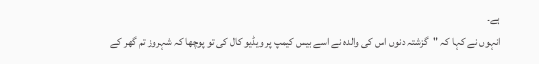ہے۔
انہوں نے کہا کہ "گزشتہ دنوں اس کی والدہ نے اسے بیس کیمپ پر ویڈیو کال کی تو پوچھا کہ شہروز تم گھر کے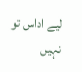لیے اداس تو نہیں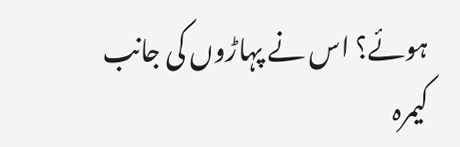ہوئے؟ اس نے پہاڑوں کی جانب کیمرہ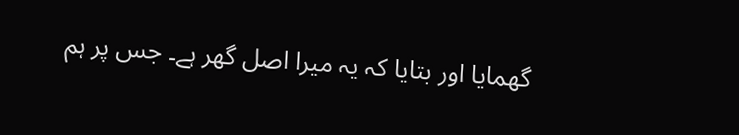گھمایا اور بتایا کہ یہ میرا اصل گھر ہے۔ جس پر ہم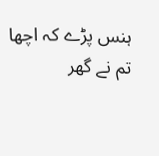ہنس پڑے کہ اچھا تم نے گھر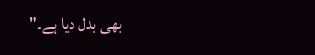بھی بدل دیا ہے۔"